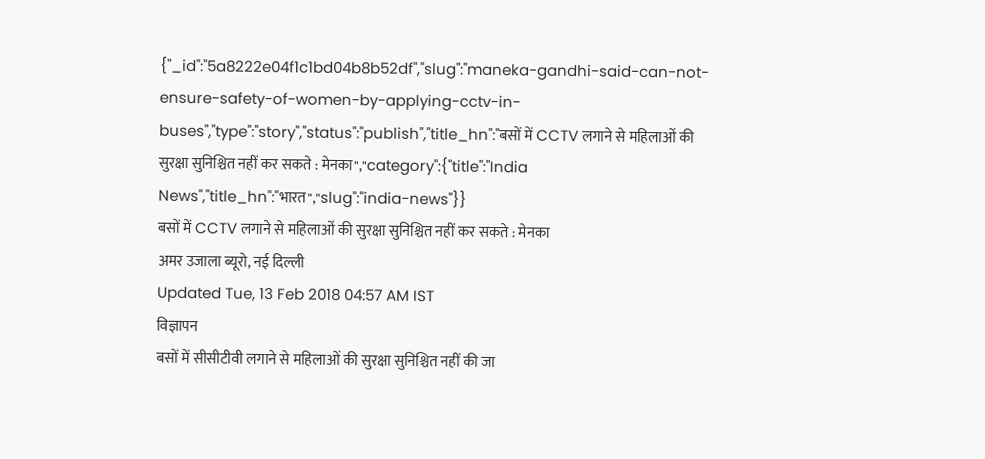{"_id":"5a8222e04f1c1bd04b8b52df","slug":"maneka-gandhi-said-can-not-ensure-safety-of-women-by-applying-cctv-in-buses","type":"story","status":"publish","title_hn":"बसों में CCTV लगाने से महिलाओं की सुरक्षा सुनिश्चित नहीं कर सकते : मेनका","category":{"title":"India News","title_hn":"भारत","slug":"india-news"}}
बसों में CCTV लगाने से महिलाओं की सुरक्षा सुनिश्चित नहीं कर सकते : मेनका
अमर उजाला ब्यूरो, नई दिल्ली
Updated Tue, 13 Feb 2018 04:57 AM IST
विज्ञापन
बसों में सीसीटीवी लगाने से महिलाओं की सुरक्षा सुनिश्चित नहीं की जा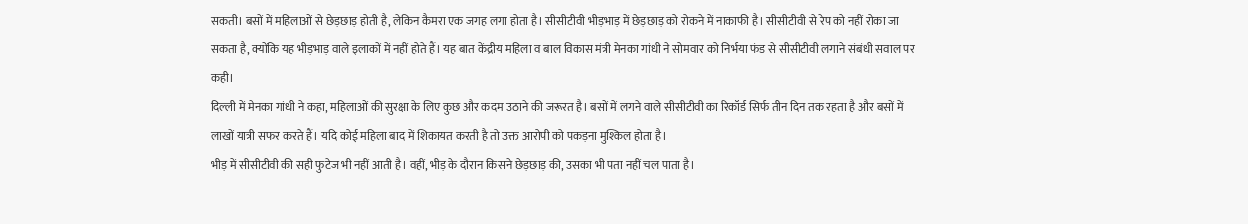सकती। बसों में महिलाओं से छेड़छाड़ होती है, लेकिन कैमरा एक जगह लगा होता है। सीसीटीवी भीड़भाड़ में छेड़छाड़ को रोकने में नाकाफी है। सीसीटीवी से रेप को नहीं रोका जा सकता है, क्योंकि यह भीड़भाड़ वाले इलाकों में नहीं होते हैं। यह बात केंद्रीय महिला व बाल विकास मंत्री मेनका गांधी ने सोमवार को निर्भया फंड से सीसीटीवी लगाने संबंधी सवाल पर कही।
दिल्ली में मेनका गांधी ने कहा, महिलाओं की सुरक्षा के लिए कुछ और कदम उठाने की जरूरत है। बसों में लगने वाले सीसीटीवी का रिकॉर्ड सिर्फ तीन दिन तक रहता है और बसों में लाखों यात्री सफर करते हैं। यदि कोई महिला बाद में शिकायत करती है तो उक्त आरोपी को पकड़ना मुश्किल होता है।
भीड़ में सीसीटीवी की सही फुटेज भी नहीं आती है। वहीं, भीड़ के दौरान किसने छेड़छाड़ की, उसका भी पता नहीं चल पाता है।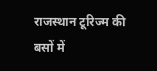राजस्थान टूरिज्म की बसों में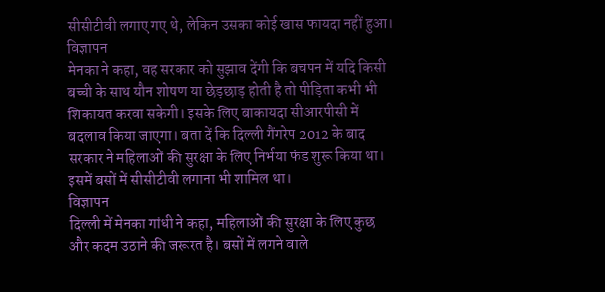सीसीटीवी लगाए गए थे, लेकिन उसका कोई खास फायदा नहीं हुआ।
विज्ञापन
मेनका ने कहा, वह सरकार को सुझाव देंगी कि बचपन में यदि किसी बच्ची के साथ यौन शोषण या छेड़छाड़ होती है तो पीड़िता कभी भी शिकायत करवा सकेगी। इसके लिए बाकायदा सीआरपीसी में बदलाव किया जाएगा। बता दें कि दिल्ली गैंगरेप 2012 के बाद सरकार ने महिलाओं की सुरक्षा के लिए निर्भया फंड शुरू किया था। इसमें बसों में सीसीटीवी लगाना भी शामिल था।
विज्ञापन
दिल्ली में मेनका गांधी ने कहा, महिलाओं की सुरक्षा के लिए कुछ और कदम उठाने की जरूरत है। बसों में लगने वाले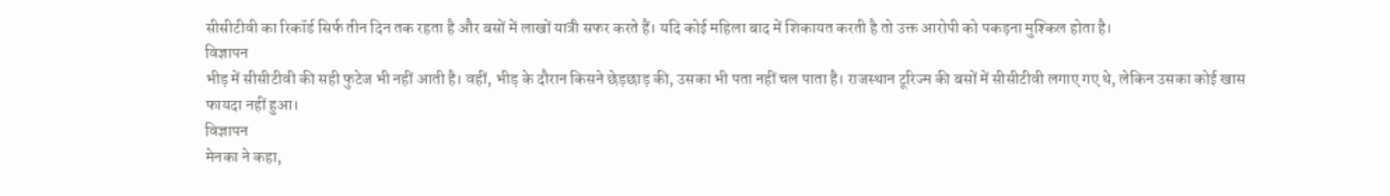सीसीटीवी का रिकॉर्ड सिर्फ तीन दिन तक रहता है और बसों में लाखों यात्री सफर करते हैं। यदि कोई महिला बाद में शिकायत करती है तो उक्त आरोपी को पकड़ना मुश्किल होता है।
विज्ञापन
भीड़ में सीसीटीवी की सही फुटेज भी नहीं आती है। वहीं, भीड़ के दौरान किसने छेड़छाड़ की, उसका भी पता नहीं चल पाता है। राजस्थान टूरिज्म की बसों में सीसीटीवी लगाए गए थे, लेकिन उसका कोई खास फायदा नहीं हुआ।
विज्ञापन
मेनका ने कहा,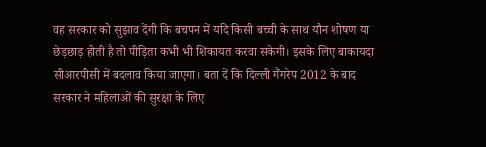वह सरकार को सुझाव देंगी कि बचपन में यदि किसी बच्ची के साथ यौन शोषण या छेड़छाड़ होती है तो पीड़िता कभी भी शिकायत करवा सकेगी। इसके लिए बाकायदा सीआरपीसी में बदलाव किया जाएगा। बता दें कि दिल्ली गैंगरेप 2012 के बाद सरकार ने महिलाओं की सुरक्षा के लिए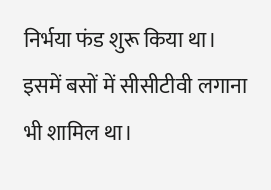निर्भया फंड शुरू किया था। इसमें बसों में सीसीटीवी लगाना भी शामिल था।